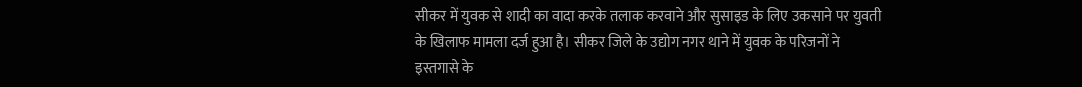सीकर में युवक से शादी का वादा करके तलाक करवाने और सुसाइड के लिए उकसाने पर युवती के खिलाफ मामला दर्ज हुआ है। सीकर जिले के उद्योग नगर थाने में युवक के परिजनों ने इस्तगासे के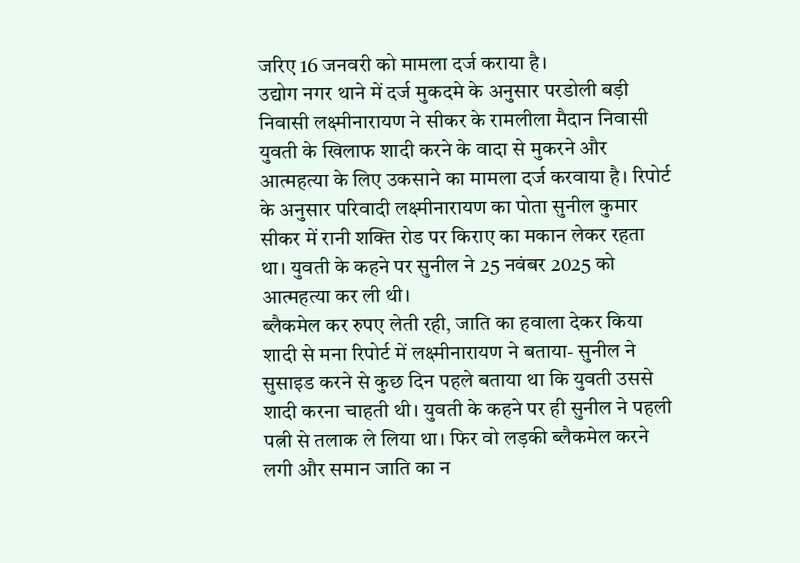जरिए 16 जनवरी को मामला दर्ज कराया है।
उद्योग नगर थाने में दर्ज मुकदमे के अनुसार परडोली बड़ी निवासी लक्ष्मीनारायण ने सीकर के रामलीला मैदान निवासी युवती के खिलाफ शादी करने के वादा से मुकरने और आत्महत्या के लिए उकसाने का मामला दर्ज करवाया है। रिपोर्ट के अनुसार परिवादी लक्ष्मीनारायण का पोता सुनील कुमार सीकर में रानी शक्ति रोड पर किराए का मकान लेकर रहता था। युवती के कहने पर सुनील ने 25 नवंबर 2025 को आत्महत्या कर ली थी।
ब्लैकमेल कर रुपए लेती रही, जाति का हवाला देकर किया शादी से मना रिपोर्ट में लक्ष्मीनारायण ने बताया- सुनील ने सुसाइड करने से कुछ दिन पहले बताया था कि युवती उससे शादी करना चाहती थी। युवती के कहने पर ही सुनील ने पहली पत्नी से तलाक ले लिया था। फिर वो लड़की ब्लैकमेल करने लगी और समान जाति का न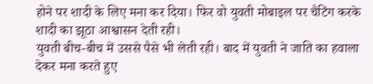होने पर शादी के लिए मना कर दिया। फिर वो युवती मोबाइल पर चैटिंग करके शादी का झूठा आश्वासन देती रही।
युवती बीच-बीच में उससे पैसे भी लेती रही। बाद में युवती ने जाति का हवाला देकर मना करते हुए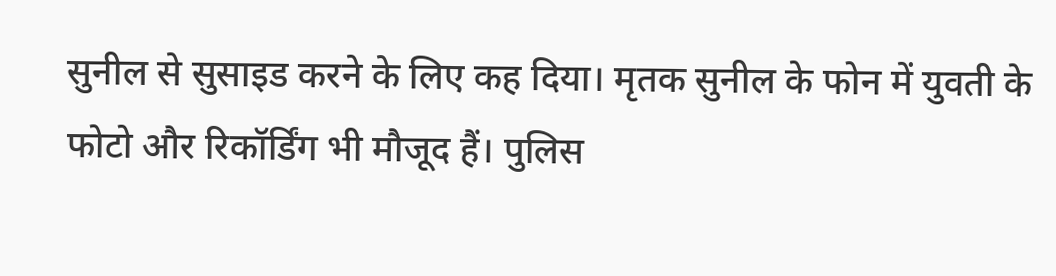सुनील से सुसाइड करने के लिए कह दिया। मृतक सुनील के फोन में युवती के फोटो और रिकॉर्डिंग भी मौजूद हैं। पुलिस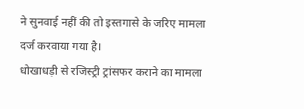ने सुनवाई नहीं की तो इस्तगासे के जरिए मामला दर्ज करवाया गया है।
धोखाधड़ी से रजिस्ट्री ट्रांसफर कराने का मामला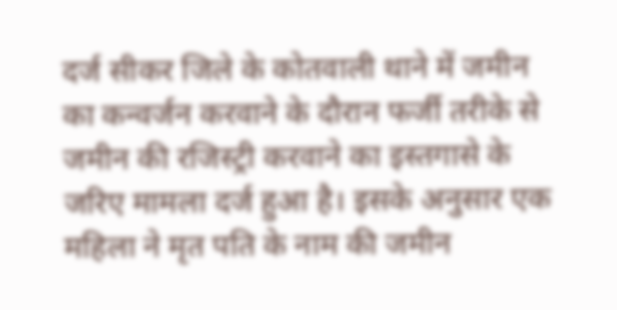दर्ज सीकर जिले के कोतवाली थाने में जमीन का कन्वर्जन करवाने के दौरान फर्जी तरीके से जमीन की रजिस्ट्री करवाने का इस्तगासे के जरिए मामला दर्ज हुआ है। इसके अनुसार एक महिला ने मृत पति के नाम की जमीन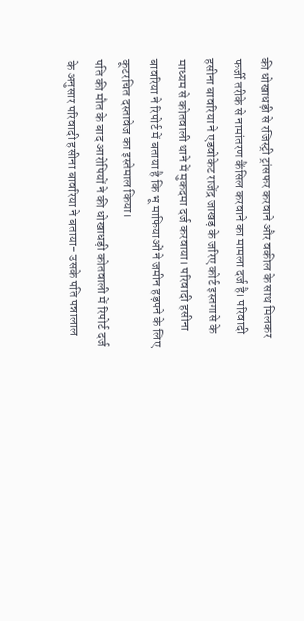की धोखाधड़ी से रजिस्ट्री ट्रांसफर करवाने और वकील के साथ मिलकर फर्जी तरीके से नामांतरण कैंसिल करवाने का मामला दर्ज है। परिवादी हसीना बावरिया ने एडवोकेट राजेंद्र जाखड़ के जरिए कोर्ट इस्तगासे के माध्यम से कोतवाली थाने में मुकदमा दर्ज करवाया। परिवादी हसीना बावरिया ने रिपोर्ट में बताया है कि भू माफियाओं ने जमीन हड़पने के लिए कूटरचित दस्तावेज का इस्तेमाल किया।
पति की मौत के बाद आरोपियों ने की धोखाधड़ी कोतवाली में रिपोर्ट दर्ज के अनुसार परिवादी हसीना बावरिया ने बताया- उसके पति पन्नालाल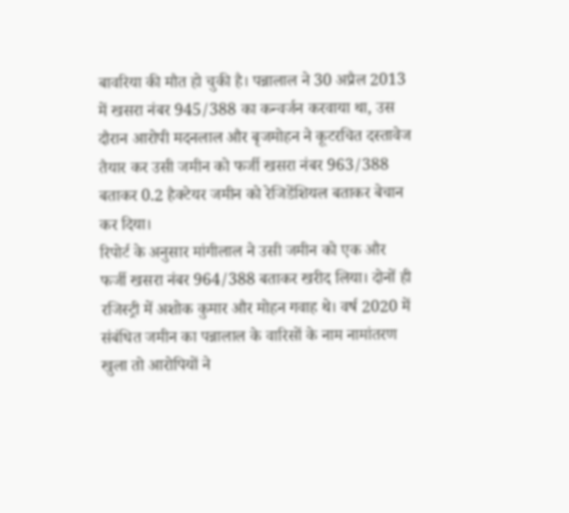बावरिया की मौत हो चुकी है। पन्नालाल ने 30 अप्रैल 2013 में खसरा नंबर 945/388 का कन्वर्जन करवाया था, उस दौरान आरोपी मदनलाल और बृजमोहन ने कूटरचित दस्तावेज तैयार कर उसी जमीन को फर्जी खसरा नंबर 963/388 बताकर 0.2 हैक्टेयर जमीन को रेजिडेंशियल बताकर बेचान कर दिया।
रिपोर्ट के अनुसार मांगीलाल ने उसी जमीन को एक और फर्जी खसरा नंबर 964/388 बताकर खरीद लिया। दोनों ही रजिस्ट्री में अशोक कुमार और मोहन गवाह थे। वर्ष 2020 में संबंधित जमीन का पन्नालाल के वारिसों के नाम नामांतरण खुला तो आरोपियों ने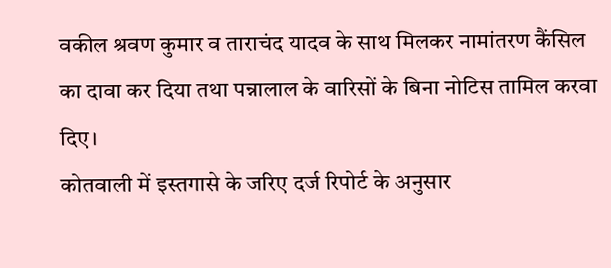वकील श्रवण कुमार व ताराचंद यादव के साथ मिलकर नामांतरण कैंसिल का दावा कर दिया तथा पन्नालाल के वारिसों के बिना नोटिस तामिल करवा दिए।
कोतवाली में इस्तगासे के जरिए दर्ज रिपोर्ट के अनुसार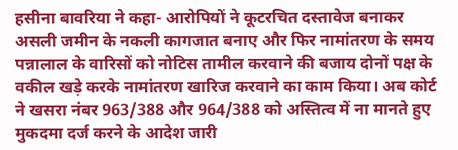हसीना बावरिया ने कहा- आरोपियों ने कूटरचित दस्तावेज बनाकर असली जमीन के नकली कागजात बनाए और फिर नामांतरण के समय पन्नालाल के वारिसों को नोटिस तामील करवाने की बजाय दोनों पक्ष के वकील खड़े करके नामांतरण खारिज करवाने का काम किया। अब कोर्ट ने खसरा नंबर 963/388 और 964/388 को अस्तित्व में ना मानते हुए मुकदमा दर्ज करने के आदेश जारी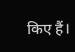किए हैं।